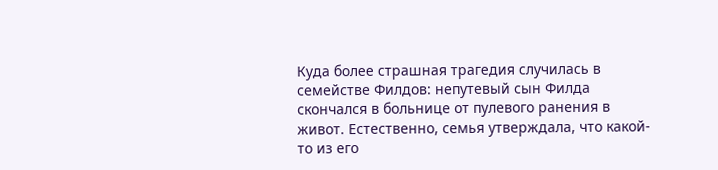Куда более страшная трагедия случилась в семействе Филдов: непутевый сын Филда скончался в больнице от пулевого ранения в живот. Естественно, семья утверждала, что какой-то из его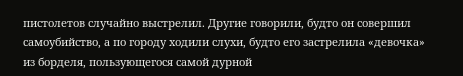пистолетов случайно выстрелил. Другие говорили, будто он совершил самоубийство, а по городу ходили слухи, будто его застрелила «девочка» из борделя, пользующегося самой дурной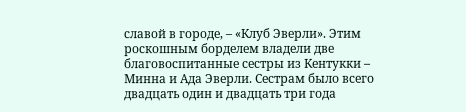славой в городе, – «Клуб Эверли». Этим роскошным борделем владели две благовоспитанные сестры из Кентукки – Минна и Ада Эверли. Сестрам было всего двадцать один и двадцать три года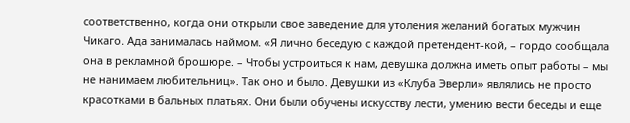соответственно, когда они открыли свое заведение для утоления желаний богатых мужчин Чикаго. Ада занималась наймом. «Я лично беседую с каждой претендент-кой, – гордо сообщала она в рекламной брошюре. – Чтобы устроиться к нам, девушка должна иметь опыт работы – мы не нанимаем любительниц». Так оно и было. Девушки из «Клуба Эверли» являлись не просто красотками в бальных платьях. Они были обучены искусству лести, умению вести беседы и еще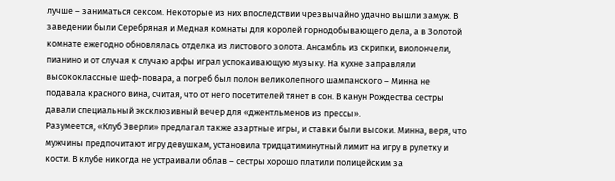лучше – заниматься сексом. Некоторые из них впоследствии чрезвычайно удачно вышли замуж. В заведении были Серебряная и Медная комнаты для королей горнодобывающего дела, а в Золотой комнате ежегодно обновлялась отделка из листового золота. Ансамбль из скрипки, виолончели, пианино и от случая к случаю арфы играл успокаивающую музыку. На кухне заправляли высококлассные шеф-повара, а погреб был полон великолепного шампанского – Минна не подавала красного вина, считая, что от него посетителей тянет в сон. В канун Рождества сестры давали специальный эксклюзивный вечер для «джентльменов из прессы».
Разумеется, «Клуб Эверли» предлагал также азартные игры, и ставки были высоки. Минна, веря, что мужчины предпочитают игру девушкам, установила тридцатиминутный лимит на игру в рулетку и кости. В клубе никогда не устраивали облав – сестры хорошо платили полицейским за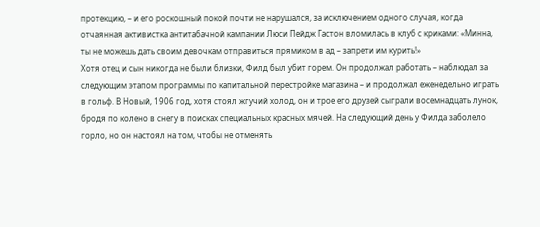протекцию, – и его роскошный покой почти не нарушался, за исключением одного случая, когда отчаянная активистка антитабачной кампании Люси Пейдж Гастон вломилась в клуб с криками: «Минна, ты не можешь дать своим девочкам отправиться прямиком в ад – запрети им курить!»
Хотя отец и сын никогда не были близки, Филд был убит горем. Он продолжал работать – наблюдал за следующим этапом программы по капитальной перестройке магазина – и продолжал еженедельно играть в гольф. В Новый, 1906 год, хотя стоял жгучий холод, он и трое его друзей сыграли восемнадцать лунок, бродя по колено в снегу в поисках специальных красных мячей. На следующий день у Филда заболело горло, но он настоял на том, чтобы не отменять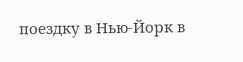поездку в Нью-Йорк в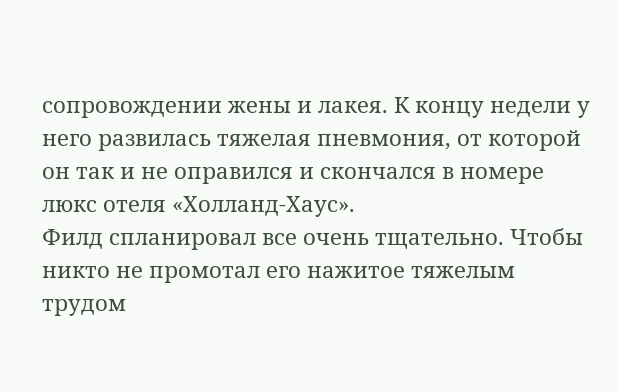сопровождении жены и лакея. К концу недели у него развилась тяжелая пневмония, от которой он так и не оправился и скончался в номере люкс отеля «Холланд-Хаус».
Филд спланировал все очень тщательно. Чтобы никто не промотал его нажитое тяжелым трудом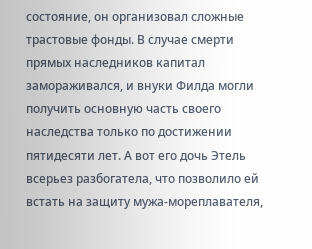состояние, он организовал сложные трастовые фонды. В случае смерти прямых наследников капитал замораживался, и внуки Филда могли получить основную часть своего наследства только по достижении пятидесяти лет. А вот его дочь Этель всерьез разбогатела, что позволило ей встать на защиту мужа-мореплавателя,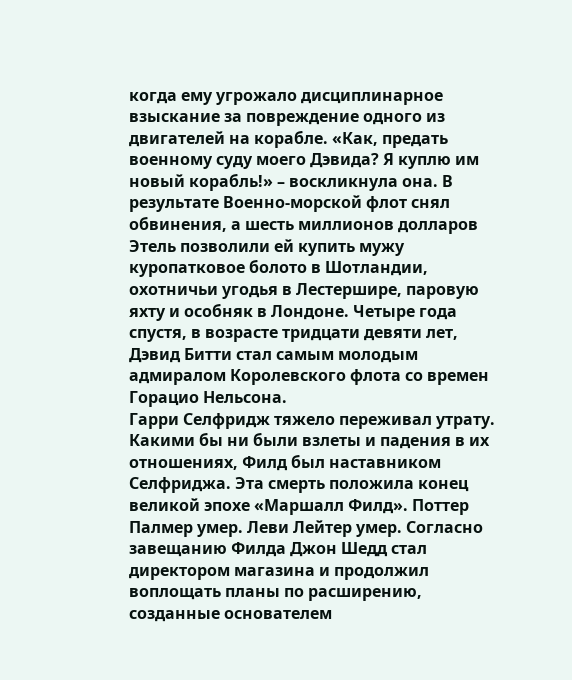когда ему угрожало дисциплинарное взыскание за повреждение одного из двигателей на корабле. «Как, предать военному суду моего Дэвида? Я куплю им новый корабль!» – воскликнула она. В результате Военно-морской флот снял обвинения, а шесть миллионов долларов Этель позволили ей купить мужу куропатковое болото в Шотландии, охотничьи угодья в Лестершире, паровую яхту и особняк в Лондоне. Четыре года спустя, в возрасте тридцати девяти лет, Дэвид Битти стал самым молодым адмиралом Королевского флота со времен Горацио Нельсона.
Гарри Селфридж тяжело переживал утрату. Какими бы ни были взлеты и падения в их отношениях, Филд был наставником Селфриджа. Эта смерть положила конец великой эпохе «Маршалл Филд». Поттер Палмер умер. Леви Лейтер умер. Согласно завещанию Филда Джон Шедд стал директором магазина и продолжил воплощать планы по расширению, созданные основателем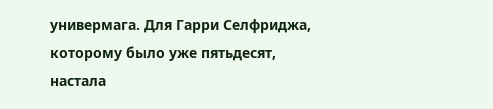универмага. Для Гарри Селфриджа, которому было уже пятьдесят, настала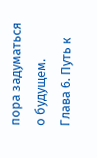пора задуматься о будущем.
Глава 6. Путь к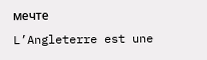мечте
L’Angleterre est une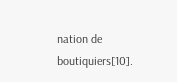nation de boutiquiers[10].